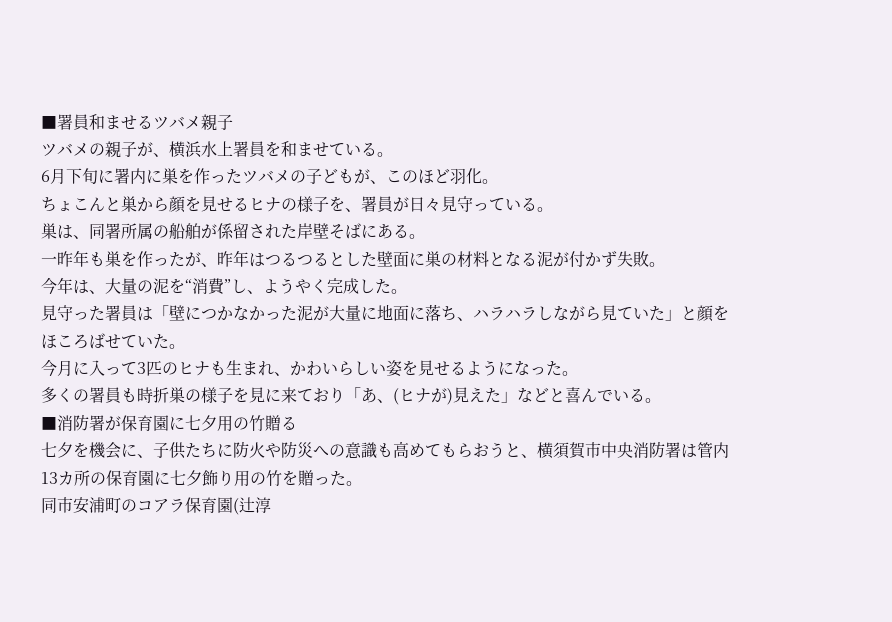■署員和ませるツバメ親子
ツバメの親子が、横浜水上署員を和ませている。
6月下旬に署内に巣を作ったツバメの子どもが、このほど羽化。
ちょこんと巣から顔を見せるヒナの様子を、署員が日々見守っている。
巣は、同署所属の船舶が係留された岸壁そばにある。
一昨年も巣を作ったが、昨年はつるつるとした壁面に巣の材料となる泥が付かず失敗。
今年は、大量の泥を“消費”し、ようやく完成した。
見守った署員は「壁につかなかった泥が大量に地面に落ち、ハラハラしながら見ていた」と顔をほころばせていた。
今月に入って3匹のヒナも生まれ、かわいらしい姿を見せるようになった。
多くの署員も時折巣の様子を見に来ており「あ、(ヒナが)見えた」などと喜んでいる。
■消防署が保育園に七夕用の竹贈る
七夕を機会に、子供たちに防火や防災への意識も高めてもらおうと、横須賀市中央消防署は管内13カ所の保育園に七夕飾り用の竹を贈った。
同市安浦町のコアラ保育園(辻淳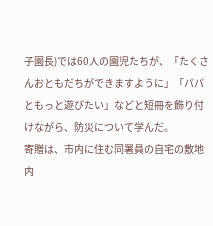子園長)では60人の園児たちが、「たくさんおともだちができますように」「パパともっと遊びたい」などと短冊を飾り付けながら、防災について学んだ。
寄贈は、市内に住む同署員の自宅の敷地内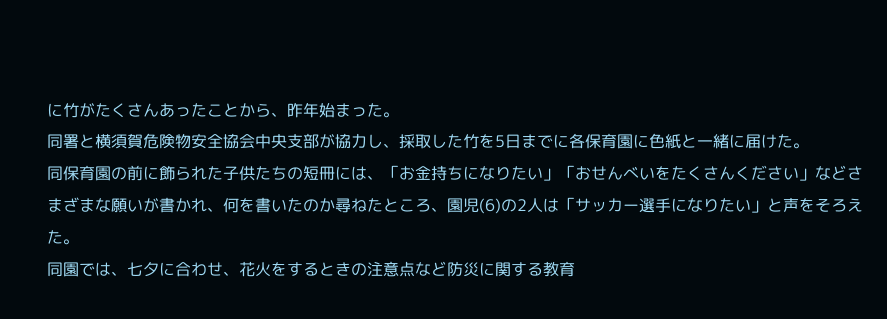に竹がたくさんあったことから、昨年始まった。
同署と横須賀危険物安全協会中央支部が協力し、採取した竹を5日までに各保育園に色紙と一緒に届けた。
同保育園の前に飾られた子供たちの短冊には、「お金持ちになりたい」「おせんべいをたくさんください」などさまざまな願いが書かれ、何を書いたのか尋ねたところ、園児(6)の2人は「サッカー選手になりたい」と声をそろえた。
同園では、七夕に合わせ、花火をするときの注意点など防災に関する教育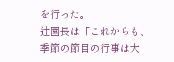を行った。
辻園長は「これからも、季節の節目の行事は大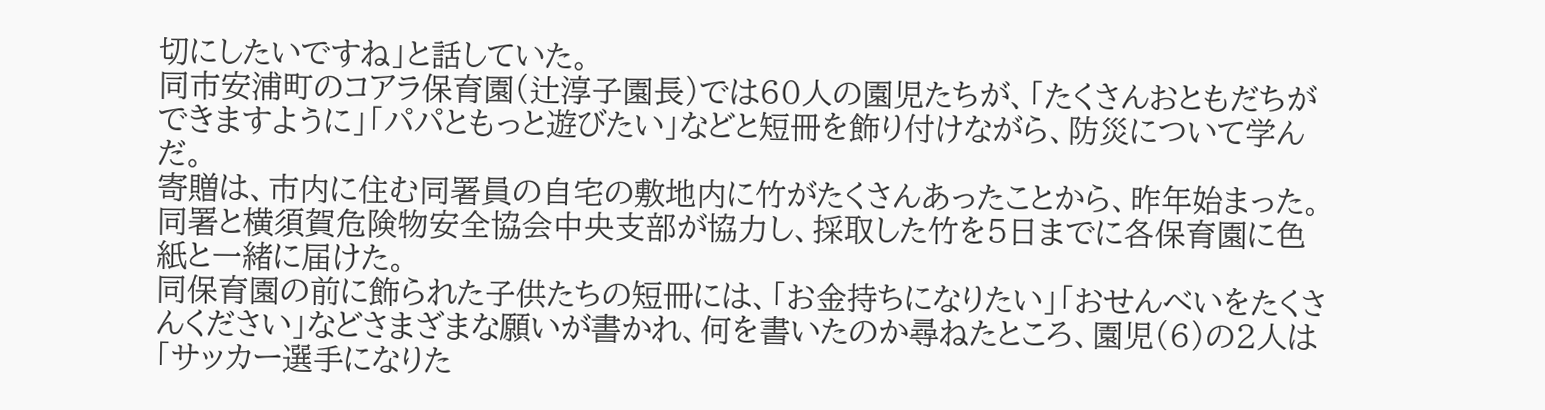切にしたいですね」と話していた。
同市安浦町のコアラ保育園(辻淳子園長)では60人の園児たちが、「たくさんおともだちができますように」「パパともっと遊びたい」などと短冊を飾り付けながら、防災について学んだ。
寄贈は、市内に住む同署員の自宅の敷地内に竹がたくさんあったことから、昨年始まった。
同署と横須賀危険物安全協会中央支部が協力し、採取した竹を5日までに各保育園に色紙と一緒に届けた。
同保育園の前に飾られた子供たちの短冊には、「お金持ちになりたい」「おせんべいをたくさんください」などさまざまな願いが書かれ、何を書いたのか尋ねたところ、園児(6)の2人は「サッカー選手になりた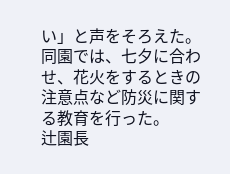い」と声をそろえた。
同園では、七夕に合わせ、花火をするときの注意点など防災に関する教育を行った。
辻園長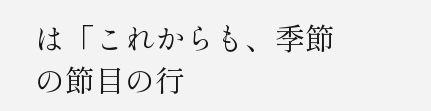は「これからも、季節の節目の行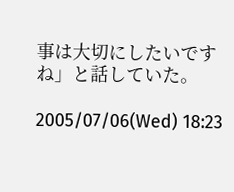事は大切にしたいですね」と話していた。

2005/07/06(Wed) 18:23